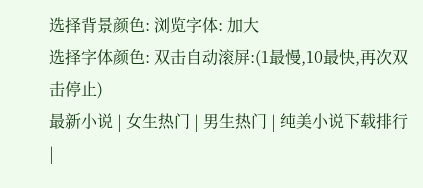选择背景颜色: 浏览字体: 加大
选择字体颜色: 双击自动滚屏:(1最慢,10最快,再次双击停止)
最新小说 | 女生热门 | 男生热门 | 纯美小说下载排行 |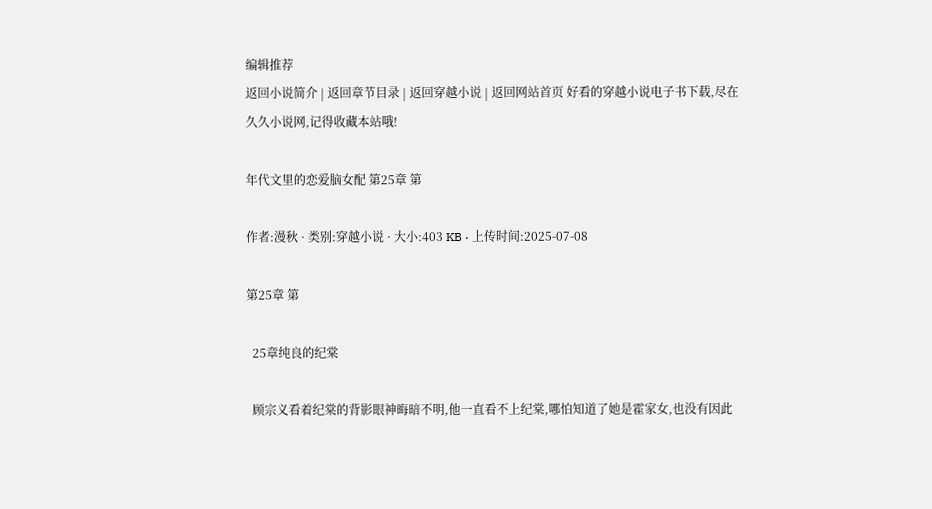编辑推荐
返回小说简介 | 返回章节目录 | 返回穿越小说 | 返回网站首页 好看的穿越小说电子书下载,尽在久久小说网,记得收藏本站哦!

年代文里的恋爱脑女配 第25章 第

作者:漫秋 · 类别:穿越小说 · 大小:403 KB · 上传时间:2025-07-08

第25章 第

  25章纯良的纪棠

  顾宗义看着纪棠的背影眼神晦暗不明,他一直看不上纪棠,哪怕知道了她是霍家女,也没有因此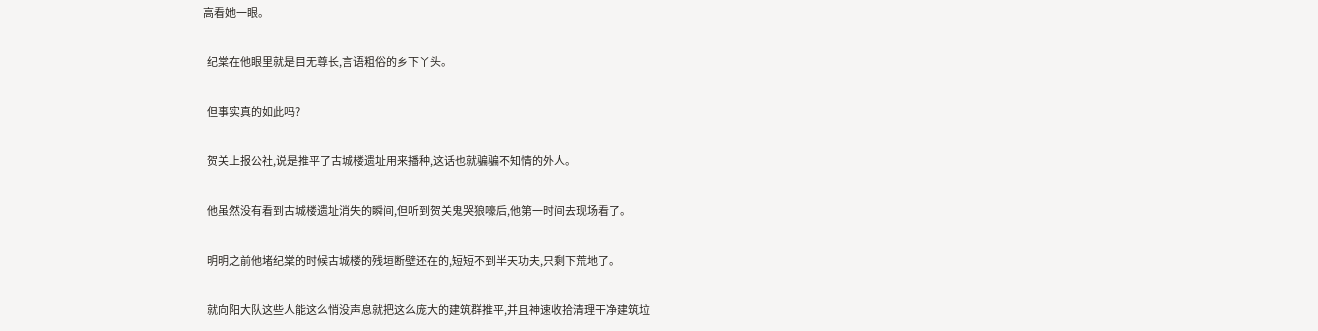高看她一眼。

  纪棠在他眼里就是目无尊长,言语粗俗的乡下丫头。

  但事实真的如此吗?

  贺关上报公社,说是推平了古城楼遗址用来播种,这话也就骗骗不知情的外人。

  他虽然没有看到古城楼遗址消失的瞬间,但听到贺关鬼哭狼嚎后,他第一时间去现场看了。

  明明之前他堵纪棠的时候古城楼的残垣断壁还在的,短短不到半天功夫,只剩下荒地了。

  就向阳大队这些人能这么悄没声息就把这么庞大的建筑群推平,并且神速收拾清理干净建筑垃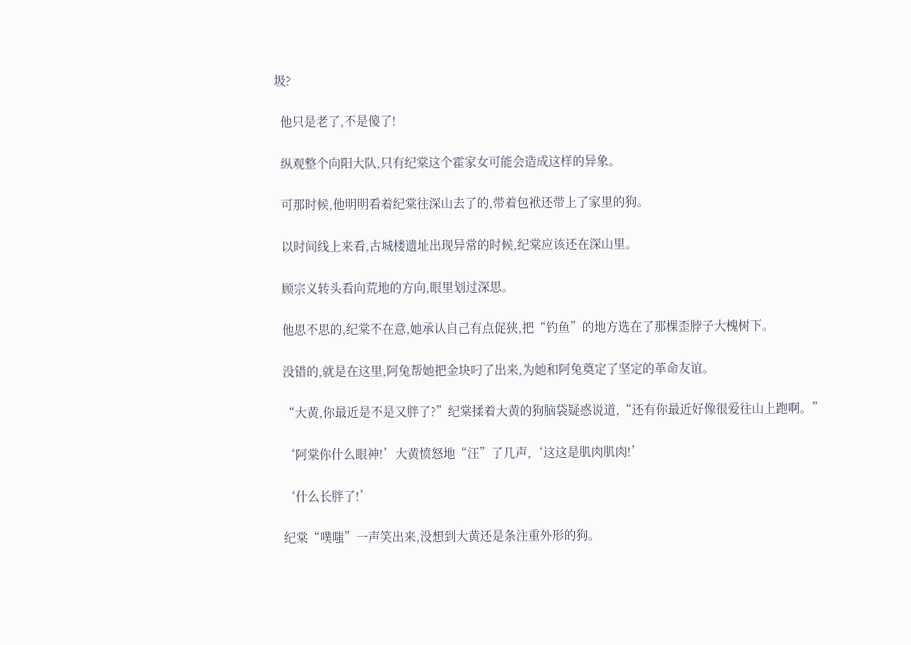圾?

  他只是老了,不是傻了!

  纵观整个向阳大队,只有纪棠这个霍家女可能会造成这样的异象。

  可那时候,他明明看着纪棠往深山去了的,带着包袱还带上了家里的狗。

  以时间线上来看,古城楼遗址出现异常的时候,纪棠应该还在深山里。

  顾宗义转头看向荒地的方向,眼里划过深思。

  他思不思的,纪棠不在意,她承认自己有点促狭,把“钓鱼”的地方选在了那棵歪脖子大槐树下。

  没错的,就是在这里,阿兔帮她把金块叼了出来,为她和阿兔奠定了坚定的革命友谊。

  “大黄,你最近是不是又胖了?”纪棠揉着大黄的狗脑袋疑惑说道,“还有你最近好像很爱往山上跑啊。”

  ‘阿棠你什么眼神!’大黄愤怒地“汪”了几声,‘这这是肌肉肌肉!’

  ‘什么长胖了!’

  纪棠“噗嗤”一声笑出来,没想到大黄还是条注重外形的狗。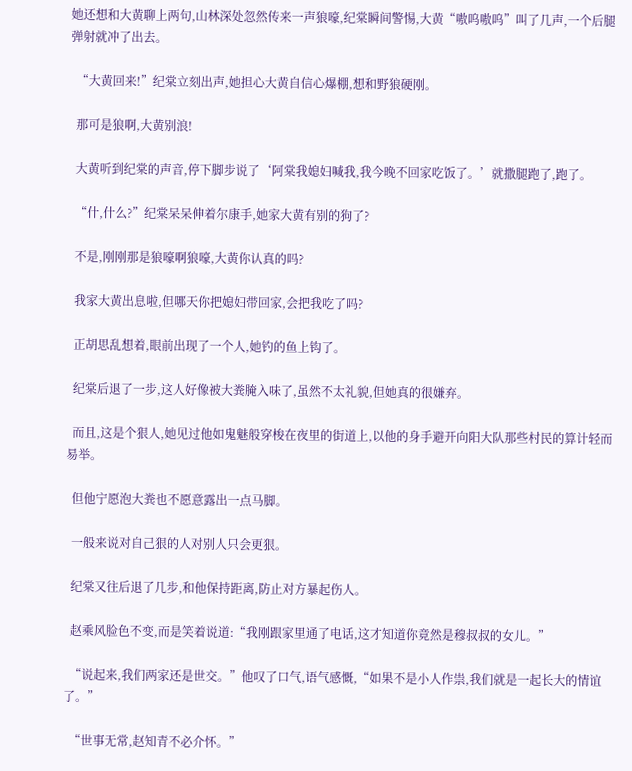她还想和大黄聊上两句,山林深处忽然传来一声狼嚎,纪棠瞬间警惕,大黄“嗷呜嗷呜”叫了几声,一个后腿弹射就冲了出去。

  “大黄回来!”纪棠立刻出声,她担心大黄自信心爆棚,想和野狼硬刚。

  那可是狼啊,大黄别浪!

  大黄听到纪棠的声音,停下脚步说了‘阿棠我媳妇喊我,我今晚不回家吃饭了。’就撒腿跑了,跑了。

  “什,什么?”纪棠呆呆伸着尔康手,她家大黄有别的狗了?

  不是,刚刚那是狼嚎啊狼嚎,大黄你认真的吗?

  我家大黄出息啦,但哪天你把媳妇带回家,会把我吃了吗?

  正胡思乱想着,眼前出现了一个人,她钓的鱼上钩了。

  纪棠后退了一步,这人好像被大粪腌入味了,虽然不太礼貌,但她真的很嫌弃。

  而且,这是个狠人,她见过他如鬼魅般穿梭在夜里的街道上,以他的身手避开向阳大队那些村民的算计轻而易举。

  但他宁愿泡大粪也不愿意露出一点马脚。

  一般来说对自己狠的人对别人只会更狠。

  纪棠又往后退了几步,和他保持距离,防止对方暴起伤人。

  赵乘风脸色不变,而是笑着说道:“我刚跟家里通了电话,这才知道你竟然是穆叔叔的女儿。”

  “说起来,我们两家还是世交。”他叹了口气,语气感慨,“如果不是小人作祟,我们就是一起长大的情谊了。”

  “世事无常,赵知青不必介怀。”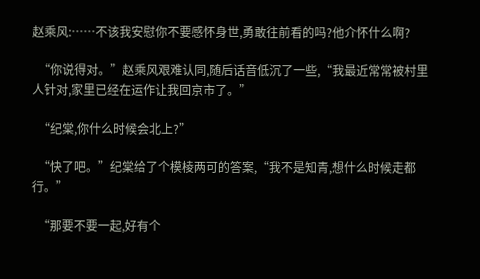赵乘风:……不该我安慰你不要感怀身世,勇敢往前看的吗?他介怀什么啊?

  “你说得对。”赵乘风艰难认同,随后话音低沉了一些,“我最近常常被村里人针对,家里已经在运作让我回京市了。”

  “纪棠,你什么时候会北上?”

  “快了吧。”纪棠给了个模棱两可的答案,“我不是知青,想什么时候走都行。”

  “那要不要一起,好有个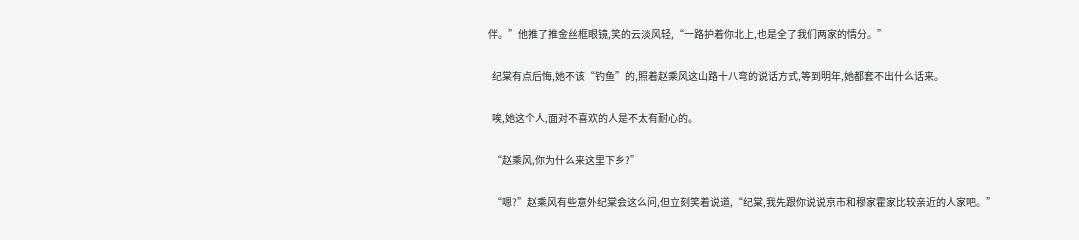伴。”他推了推金丝框眼镜,笑的云淡风轻,“一路护着你北上,也是全了我们两家的情分。”

  纪棠有点后悔,她不该“钓鱼”的,照着赵乘风这山路十八弯的说话方式,等到明年,她都套不出什么话来。

  唉,她这个人,面对不喜欢的人是不太有耐心的。

  “赵乘风,你为什么来这里下乡?”

  “嗯?”赵乘风有些意外纪棠会这么问,但立刻笑着说道,“纪棠,我先跟你说说京市和穆家霍家比较亲近的人家吧。”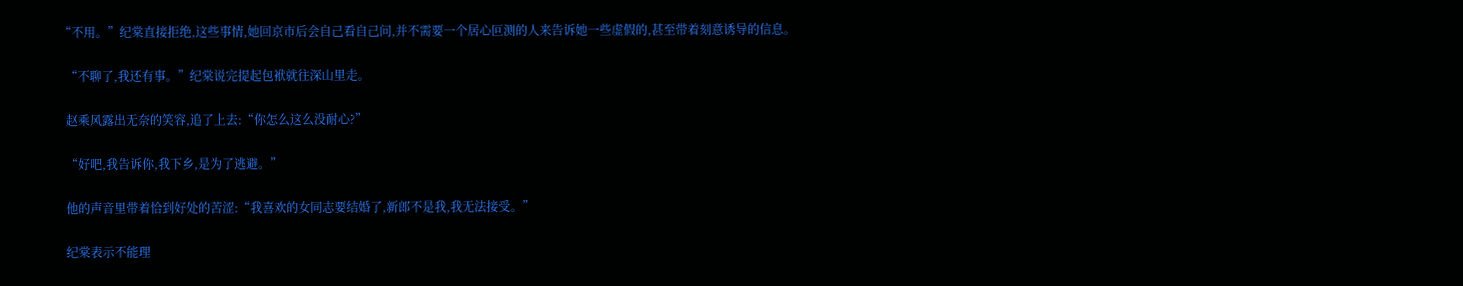“不用。”纪棠直接拒绝,这些事情,她回京市后会自己看自己问,并不需要一个居心叵测的人来告诉她一些虚假的,甚至带着刻意诱导的信息。

  “不聊了,我还有事。”纪棠说完提起包袱就往深山里走。

  赵乘风露出无奈的笑容,追了上去:“你怎么这么没耐心?”

  “好吧,我告诉你,我下乡,是为了逃避。”

  他的声音里带着恰到好处的苦涩:“我喜欢的女同志要结婚了,新郎不是我,我无法接受。”

  纪棠表示不能理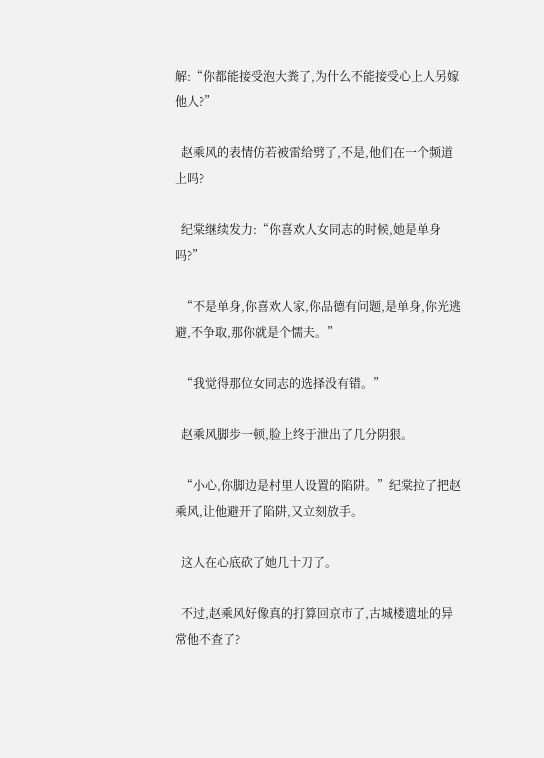解:“你都能接受泡大粪了,为什么不能接受心上人另嫁他人?”

  赵乘风的表情仿若被雷给劈了,不是,他们在一个频道上吗?

  纪棠继续发力:“你喜欢人女同志的时候,她是单身吗?”

  “不是单身,你喜欢人家,你品德有问题,是单身,你光逃避,不争取,那你就是个懦夫。”

  “我觉得那位女同志的选择没有错。”

  赵乘风脚步一顿,脸上终于泄出了几分阴狠。

  “小心,你脚边是村里人设置的陷阱。”纪棠拉了把赵乘风,让他避开了陷阱,又立刻放手。

  这人在心底砍了她几十刀了。

  不过,赵乘风好像真的打算回京市了,古城楼遗址的异常他不查了?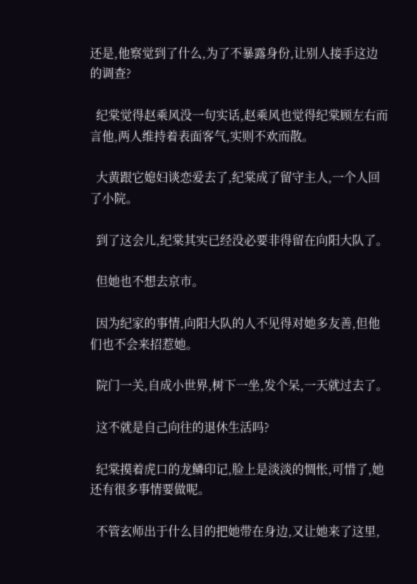还是,他察觉到了什么,为了不暴露身份,让别人接手这边的调查?

  纪棠觉得赵乘风没一句实话,赵乘风也觉得纪棠顾左右而言他,两人维持着表面客气,实则不欢而散。

  大黄跟它媳妇谈恋爱去了,纪棠成了留守主人,一个人回了小院。

  到了这会儿,纪棠其实已经没必要非得留在向阳大队了。

  但她也不想去京市。

  因为纪家的事情,向阳大队的人不见得对她多友善,但他们也不会来招惹她。

  院门一关,自成小世界,树下一坐,发个呆,一天就过去了。

  这不就是自己向往的退休生活吗?

  纪棠摸着虎口的龙鳞印记,脸上是淡淡的惆怅,可惜了,她还有很多事情要做呢。

  不管玄师出于什么目的把她带在身边,又让她来了这里,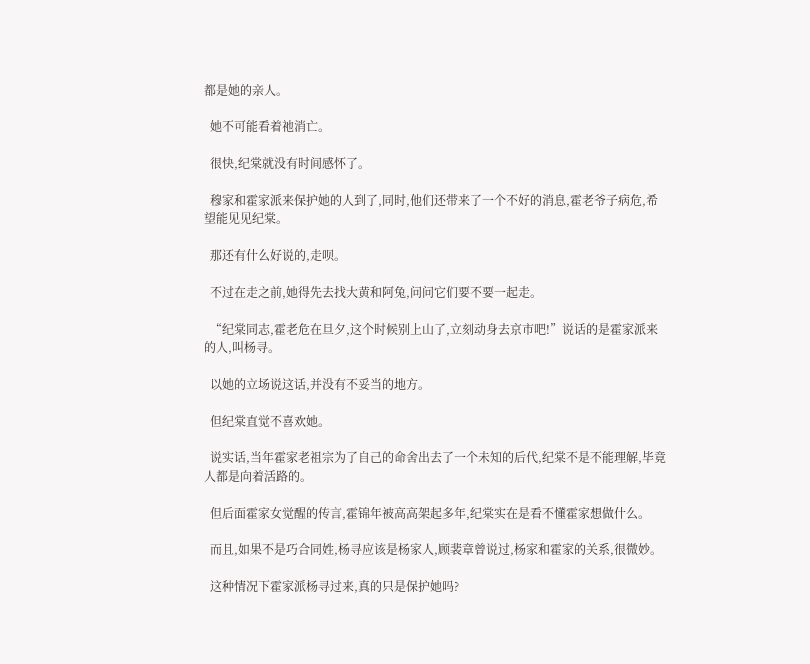都是她的亲人。

  她不可能看着祂消亡。

  很快,纪棠就没有时间感怀了。

  穆家和霍家派来保护她的人到了,同时,他们还带来了一个不好的消息,霍老爷子病危,希望能见见纪棠。

  那还有什么好说的,走呗。

  不过在走之前,她得先去找大黄和阿兔,问问它们要不要一起走。

  “纪棠同志,霍老危在旦夕,这个时候别上山了,立刻动身去京市吧!”说话的是霍家派来的人,叫杨寻。

  以她的立场说这话,并没有不妥当的地方。

  但纪棠直觉不喜欢她。

  说实话,当年霍家老祖宗为了自己的命舍出去了一个未知的后代,纪棠不是不能理解,毕竟人都是向着活路的。

  但后面霍家女觉醒的传言,霍锦年被高高架起多年,纪棠实在是看不懂霍家想做什么。

  而且,如果不是巧合同姓,杨寻应该是杨家人,顾裴章曾说过,杨家和霍家的关系,很微妙。

  这种情况下霍家派杨寻过来,真的只是保护她吗?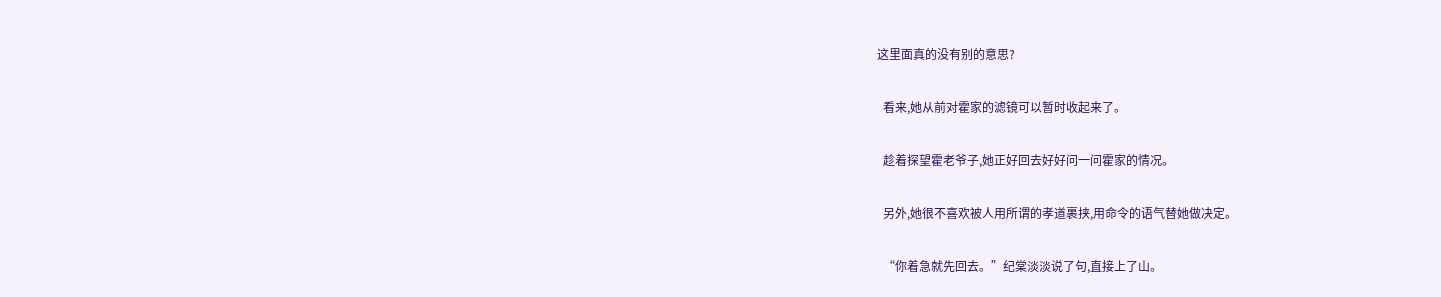这里面真的没有别的意思?

  看来,她从前对霍家的滤镜可以暂时收起来了。

  趁着探望霍老爷子,她正好回去好好问一问霍家的情况。

  另外,她很不喜欢被人用所谓的孝道裹挟,用命令的语气替她做决定。

  “你着急就先回去。”纪棠淡淡说了句,直接上了山。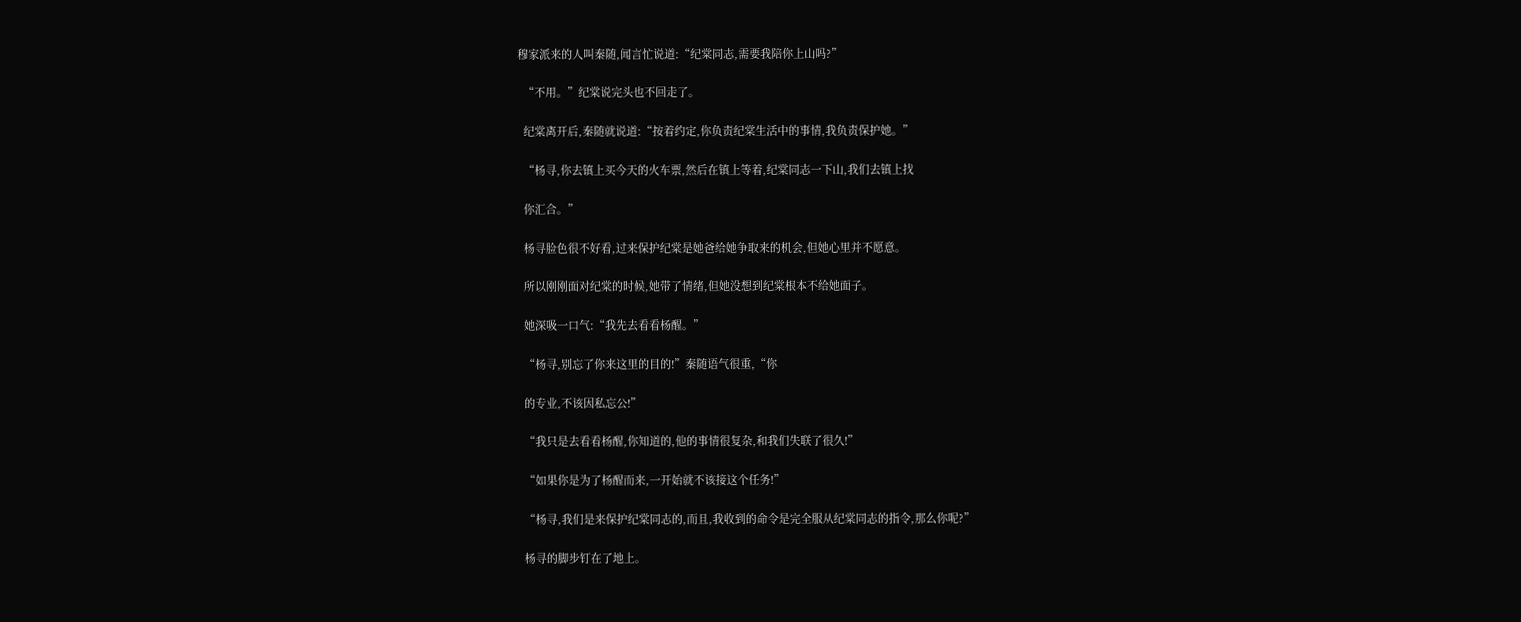穆家派来的人叫秦随,闻言忙说道:“纪棠同志,需要我陪你上山吗?”

  “不用。”纪棠说完头也不回走了。

  纪棠离开后,秦随就说道:“按着约定,你负责纪棠生活中的事情,我负责保护她。”

  “杨寻,你去镇上买今天的火车票,然后在镇上等着,纪棠同志一下山,我们去镇上找

  你汇合。”

  杨寻脸色很不好看,过来保护纪棠是她爸给她争取来的机会,但她心里并不愿意。

  所以刚刚面对纪棠的时候,她带了情绪,但她没想到纪棠根本不给她面子。

  她深吸一口气:“我先去看看杨醒。”

  “杨寻,别忘了你来这里的目的!”秦随语气很重,“你

  的专业,不该因私忘公!”

  “我只是去看看杨醒,你知道的,他的事情很复杂,和我们失联了很久!”

  “如果你是为了杨醒而来,一开始就不该接这个任务!”

  “杨寻,我们是来保护纪棠同志的,而且,我收到的命令是完全服从纪棠同志的指令,那么你呢?”

  杨寻的脚步钉在了地上。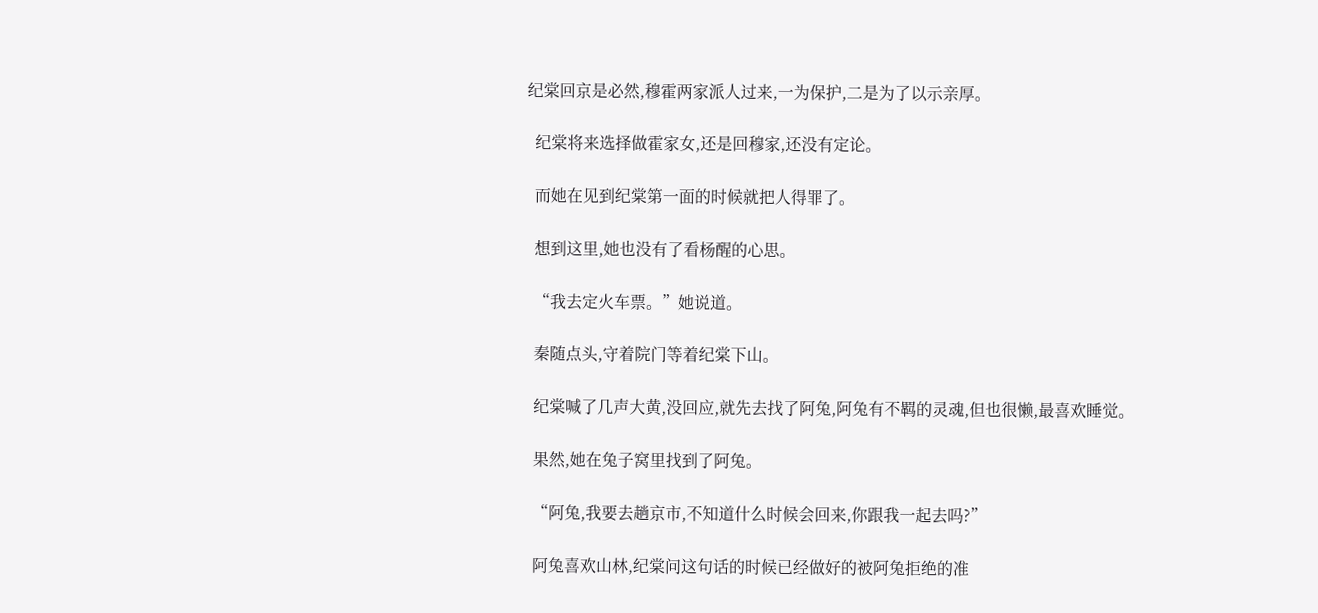纪棠回京是必然,穆霍两家派人过来,一为保护,二是为了以示亲厚。

  纪棠将来选择做霍家女,还是回穆家,还没有定论。

  而她在见到纪棠第一面的时候就把人得罪了。

  想到这里,她也没有了看杨醒的心思。

  “我去定火车票。”她说道。

  秦随点头,守着院门等着纪棠下山。

  纪棠喊了几声大黄,没回应,就先去找了阿兔,阿兔有不羁的灵魂,但也很懒,最喜欢睡觉。

  果然,她在兔子窝里找到了阿兔。

  “阿兔,我要去趟京市,不知道什么时候会回来,你跟我一起去吗?”

  阿兔喜欢山林,纪棠问这句话的时候已经做好的被阿兔拒绝的准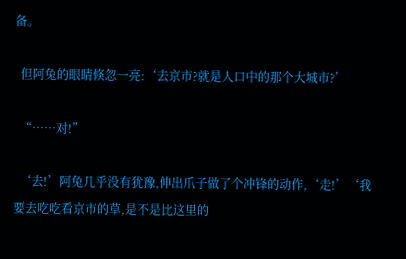备。

  但阿兔的眼睛倏忽一亮:‘去京市?就是人口中的那个大城市?’

  “……对!”

  ‘去!’阿兔几乎没有犹豫,伸出爪子做了个冲锋的动作,‘走!’‘我要去吃吃看京市的草,是不是比这里的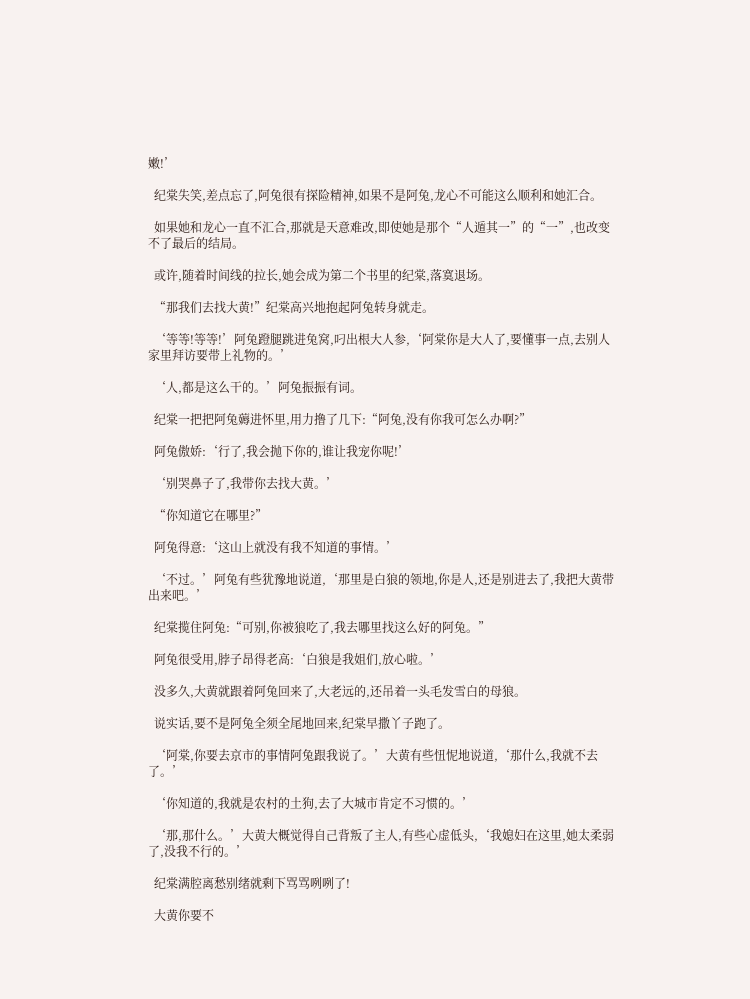嫩!’

  纪棠失笑,差点忘了,阿兔很有探险精神,如果不是阿兔,龙心不可能这么顺利和她汇合。

  如果她和龙心一直不汇合,那就是天意难改,即使她是那个“人遁其一”的“一”,也改变不了最后的结局。

  或许,随着时间线的拉长,她会成为第二个书里的纪棠,落寞退场。

  “那我们去找大黄!”纪棠高兴地抱起阿兔转身就走。

  ‘等等!等等!’阿兔蹬腿跳进兔窝,叼出根大人参,‘阿棠你是大人了,要懂事一点,去别人家里拜访要带上礼物的。’

  ‘人,都是这么干的。’阿兔振振有词。

  纪棠一把把阿兔薅进怀里,用力撸了几下:“阿兔,没有你我可怎么办啊?”

  阿兔傲娇:‘行了,我会抛下你的,谁让我宠你呢!’

  ‘别哭鼻子了,我带你去找大黄。’

  “你知道它在哪里?”

  阿兔得意:‘这山上就没有我不知道的事情。’

  ‘不过。’阿兔有些犹豫地说道,‘那里是白狼的领地,你是人,还是别进去了,我把大黄带出来吧。’

  纪棠揽住阿兔:“可别,你被狼吃了,我去哪里找这么好的阿兔。”

  阿兔很受用,脖子昂得老高:‘白狼是我姐们,放心啦。’

  没多久,大黄就跟着阿兔回来了,大老远的,还吊着一头毛发雪白的母狼。

  说实话,要不是阿兔全须全尾地回来,纪棠早撒丫子跑了。

  ‘阿棠,你要去京市的事情阿兔跟我说了。’大黄有些忸怩地说道,‘那什么,我就不去了。’

  ‘你知道的,我就是农村的土狗,去了大城市肯定不习惯的。’

  ‘那,那什么。’大黄大概觉得自己背叛了主人,有些心虚低头,‘我媳妇在这里,她太柔弱了,没我不行的。’

  纪棠满腔离愁别绪就剩下骂骂咧咧了!

  大黄你要不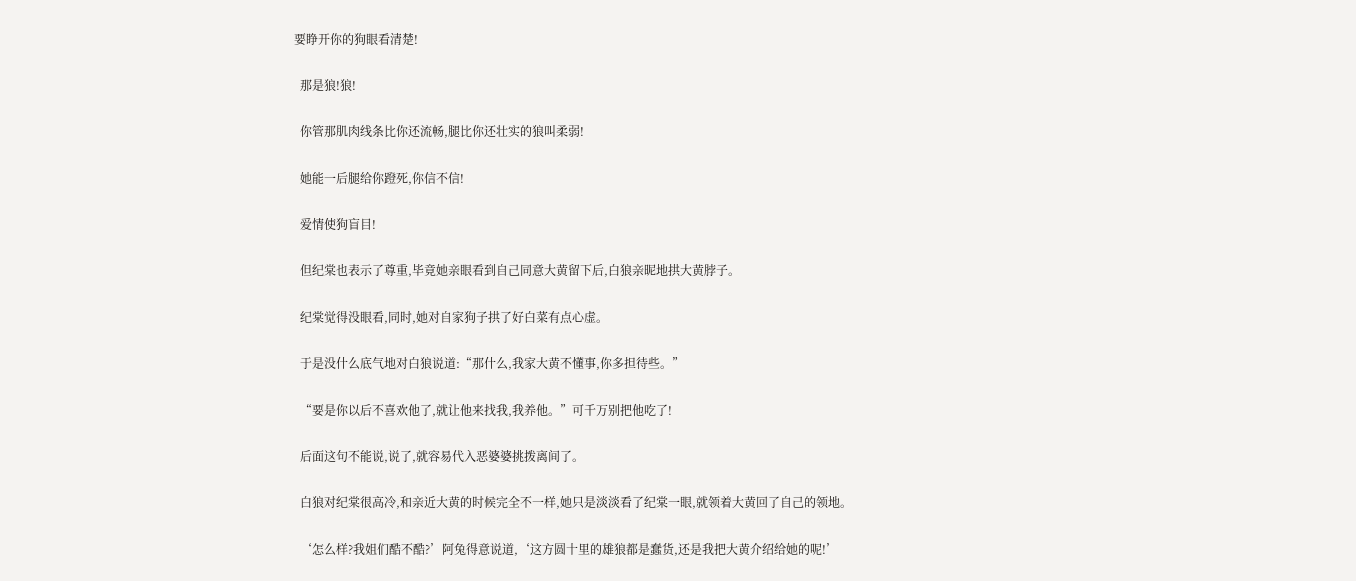要睁开你的狗眼看清楚!

  那是狼!狼!

  你管那肌肉线条比你还流畅,腿比你还壮实的狼叫柔弱!

  她能一后腿给你蹬死,你信不信!

  爱情使狗盲目!

  但纪棠也表示了尊重,毕竟她亲眼看到自己同意大黄留下后,白狼亲昵地拱大黄脖子。

  纪棠觉得没眼看,同时,她对自家狗子拱了好白菜有点心虚。

  于是没什么底气地对白狼说道:“那什么,我家大黄不懂事,你多担待些。”

  “要是你以后不喜欢他了,就让他来找我,我养他。”可千万别把他吃了!

  后面这句不能说,说了,就容易代入恶婆婆挑拨离间了。

  白狼对纪棠很高冷,和亲近大黄的时候完全不一样,她只是淡淡看了纪棠一眼,就领着大黄回了自己的领地。

  ‘怎么样?我姐们酷不酷?’阿兔得意说道,‘这方圆十里的雄狼都是蠢货,还是我把大黄介绍给她的呢!’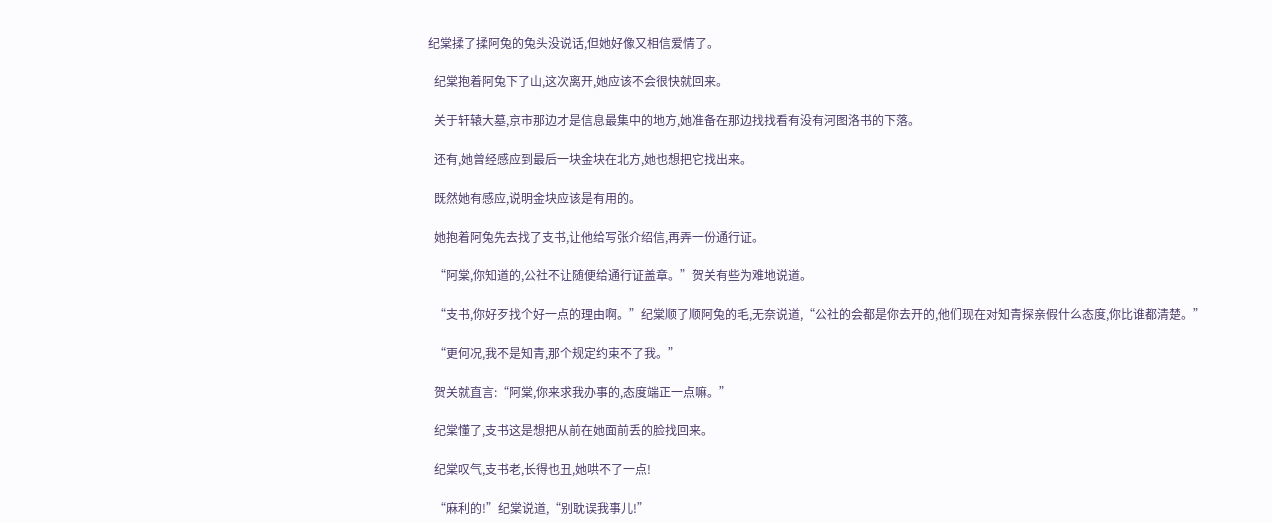纪棠揉了揉阿兔的兔头没说话,但她好像又相信爱情了。

  纪棠抱着阿兔下了山,这次离开,她应该不会很快就回来。

  关于轩辕大墓,京市那边才是信息最集中的地方,她准备在那边找找看有没有河图洛书的下落。

  还有,她曾经感应到最后一块金块在北方,她也想把它找出来。

  既然她有感应,说明金块应该是有用的。

  她抱着阿兔先去找了支书,让他给写张介绍信,再弄一份通行证。

  “阿棠,你知道的,公社不让随便给通行证盖章。”贺关有些为难地说道。

  “支书,你好歹找个好一点的理由啊。”纪棠顺了顺阿兔的毛,无奈说道,“公社的会都是你去开的,他们现在对知青探亲假什么态度,你比谁都清楚。”

  “更何况,我不是知青,那个规定约束不了我。”

  贺关就直言:“阿棠,你来求我办事的,态度端正一点嘛。”

  纪棠懂了,支书这是想把从前在她面前丢的脸找回来。

  纪棠叹气,支书老,长得也丑,她哄不了一点!

  “麻利的!”纪棠说道,“别耽误我事儿!”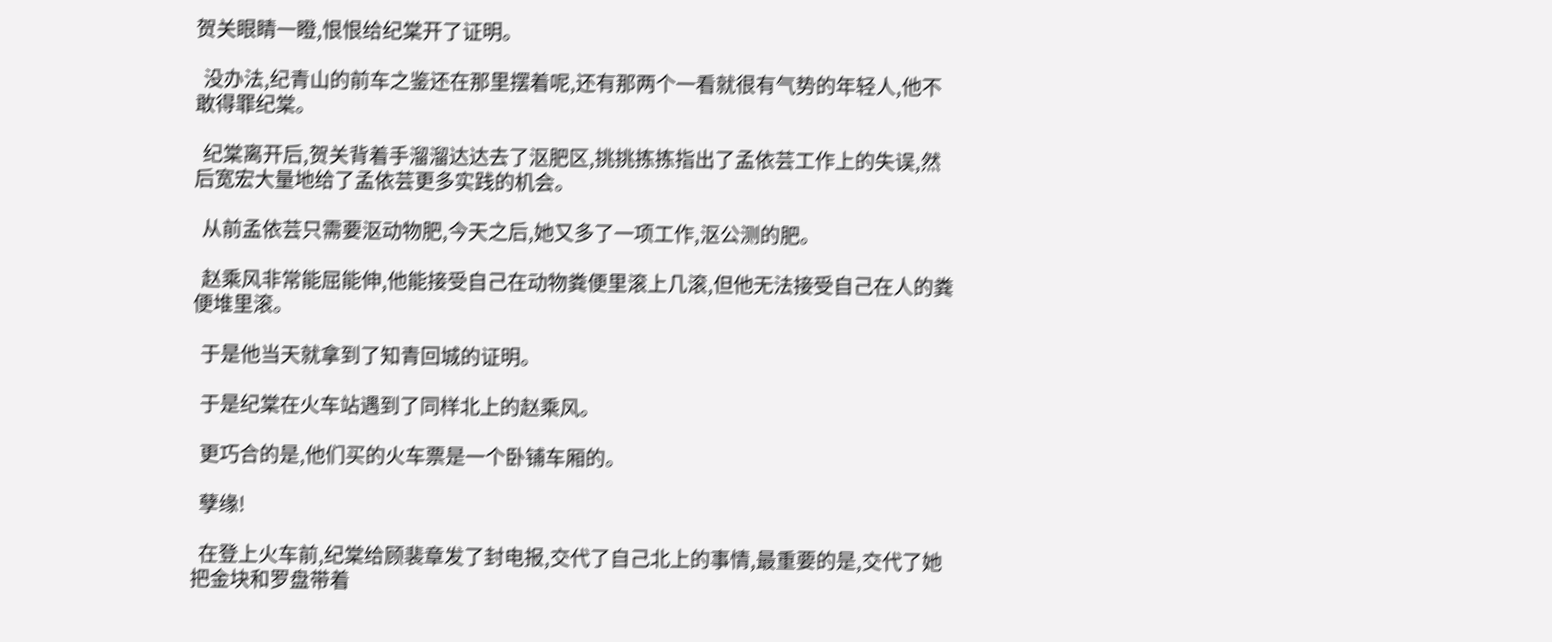贺关眼睛一瞪,恨恨给纪棠开了证明。

  没办法,纪青山的前车之鉴还在那里摆着呢,还有那两个一看就很有气势的年轻人,他不敢得罪纪棠。

  纪棠离开后,贺关背着手溜溜达达去了沤肥区,挑挑拣拣指出了孟依芸工作上的失误,然后宽宏大量地给了孟依芸更多实践的机会。

  从前孟依芸只需要沤动物肥,今天之后,她又多了一项工作,沤公测的肥。

  赵乘风非常能屈能伸,他能接受自己在动物粪便里滚上几滚,但他无法接受自己在人的粪便堆里滚。

  于是他当天就拿到了知青回城的证明。

  于是纪棠在火车站遇到了同样北上的赵乘风。

  更巧合的是,他们买的火车票是一个卧铺车厢的。

  孽缘!

  在登上火车前,纪棠给顾裴章发了封电报,交代了自己北上的事情,最重要的是,交代了她把金块和罗盘带着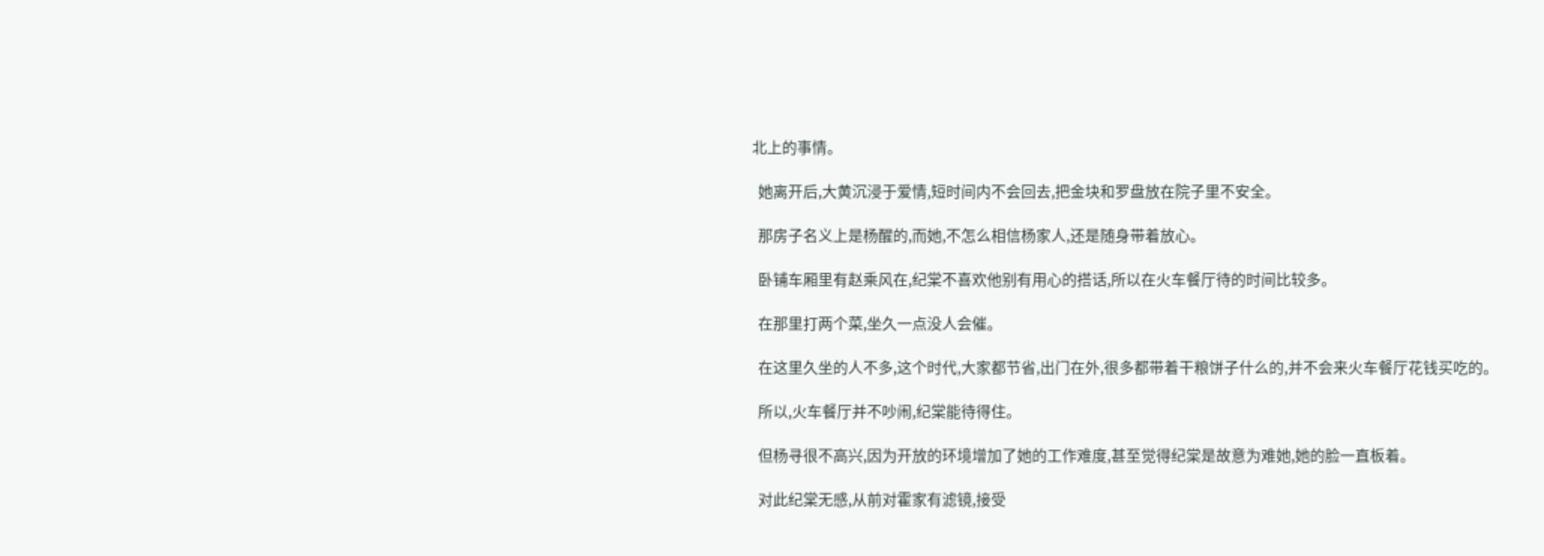北上的事情。

  她离开后,大黄沉浸于爱情,短时间内不会回去,把金块和罗盘放在院子里不安全。

  那房子名义上是杨醒的,而她,不怎么相信杨家人,还是随身带着放心。

  卧铺车厢里有赵乘风在,纪棠不喜欢他别有用心的搭话,所以在火车餐厅待的时间比较多。

  在那里打两个菜,坐久一点没人会催。

  在这里久坐的人不多,这个时代,大家都节省,出门在外,很多都带着干粮饼子什么的,并不会来火车餐厅花钱买吃的。

  所以,火车餐厅并不吵闹,纪棠能待得住。

  但杨寻很不高兴,因为开放的环境增加了她的工作难度,甚至觉得纪棠是故意为难她,她的脸一直板着。

  对此纪棠无感,从前对霍家有滤镜,接受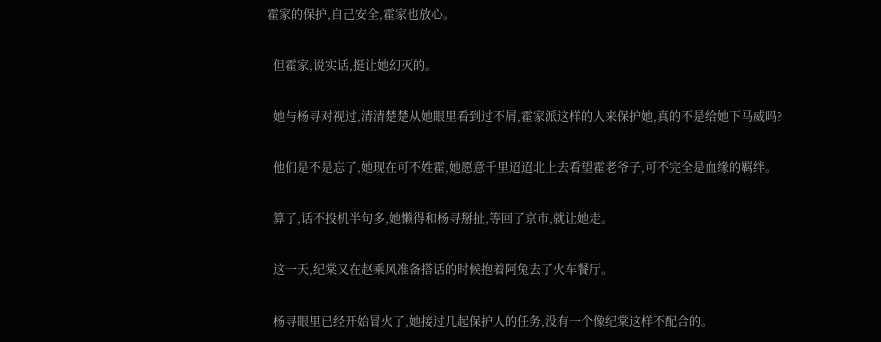霍家的保护,自己安全,霍家也放心。

  但霍家,说实话,挺让她幻灭的。

  她与杨寻对视过,清清楚楚从她眼里看到过不屑,霍家派这样的人来保护她,真的不是给她下马威吗?

  他们是不是忘了,她现在可不姓霍,她愿意千里迢迢北上去看望霍老爷子,可不完全是血缘的羁绊。

  算了,话不投机半句多,她懒得和杨寻掰扯,等回了京市,就让她走。

  这一天,纪棠又在赵乘风准备搭话的时候抱着阿兔去了火车餐厅。

  杨寻眼里已经开始冒火了,她接过几起保护人的任务,没有一个像纪棠这样不配合的。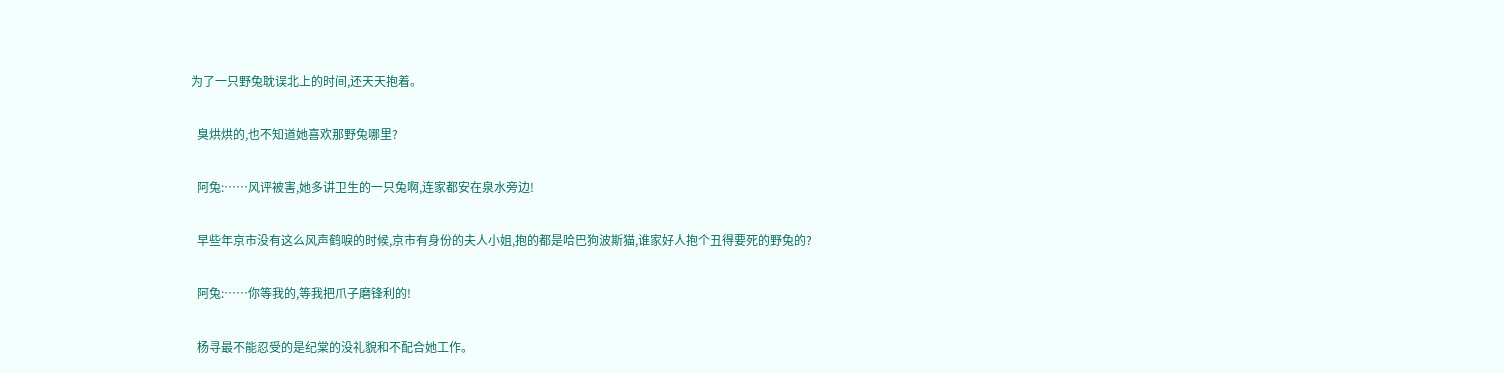为了一只野兔耽误北上的时间,还天天抱着。

  臭烘烘的,也不知道她喜欢那野兔哪里?

  阿兔:……风评被害,她多讲卫生的一只兔啊,连家都安在泉水旁边!

  早些年京市没有这么风声鹤唳的时候,京市有身份的夫人小姐,抱的都是哈巴狗波斯猫,谁家好人抱个丑得要死的野兔的?

  阿兔:……你等我的,等我把爪子磨锋利的!

  杨寻最不能忍受的是纪棠的没礼貌和不配合她工作。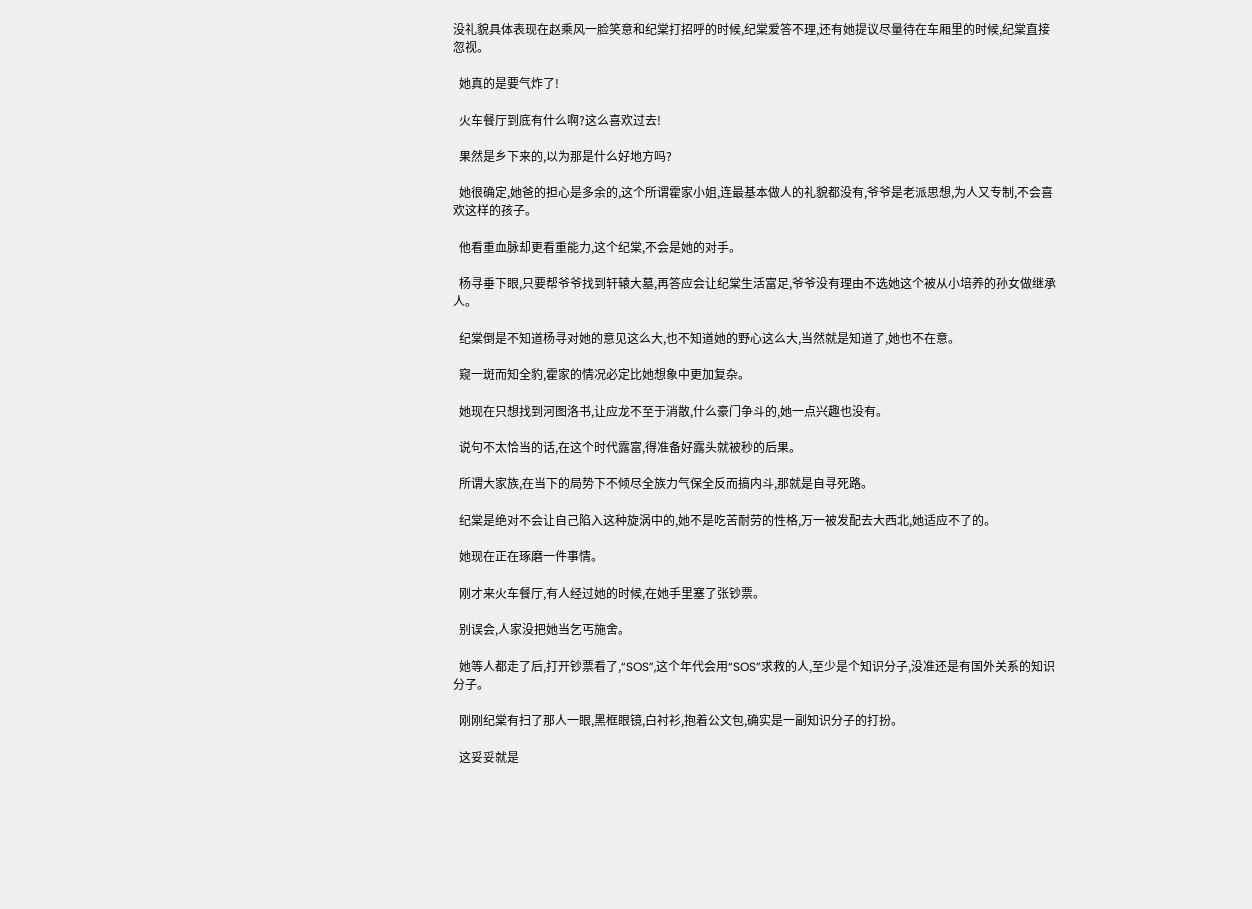没礼貌具体表现在赵乘风一脸笑意和纪棠打招呼的时候,纪棠爱答不理,还有她提议尽量待在车厢里的时候,纪棠直接忽视。

  她真的是要气炸了!

  火车餐厅到底有什么啊?这么喜欢过去!

  果然是乡下来的,以为那是什么好地方吗?

  她很确定,她爸的担心是多余的,这个所谓霍家小姐,连最基本做人的礼貌都没有,爷爷是老派思想,为人又专制,不会喜欢这样的孩子。

  他看重血脉却更看重能力,这个纪棠,不会是她的对手。

  杨寻垂下眼,只要帮爷爷找到轩辕大墓,再答应会让纪棠生活富足,爷爷没有理由不选她这个被从小培养的孙女做继承人。

  纪棠倒是不知道杨寻对她的意见这么大,也不知道她的野心这么大,当然就是知道了,她也不在意。

  窥一斑而知全豹,霍家的情况必定比她想象中更加复杂。

  她现在只想找到河图洛书,让应龙不至于消散,什么豪门争斗的,她一点兴趣也没有。

  说句不太恰当的话,在这个时代露富,得准备好露头就被秒的后果。

  所谓大家族,在当下的局势下不倾尽全族力气保全反而搞内斗,那就是自寻死路。

  纪棠是绝对不会让自己陷入这种旋涡中的,她不是吃苦耐劳的性格,万一被发配去大西北,她适应不了的。

  她现在正在琢磨一件事情。

  刚才来火车餐厅,有人经过她的时候,在她手里塞了张钞票。

  别误会,人家没把她当乞丐施舍。

  她等人都走了后,打开钞票看了,“SOS”,这个年代会用“SOS”求救的人,至少是个知识分子,没准还是有国外关系的知识分子。

  刚刚纪棠有扫了那人一眼,黑框眼镜,白衬衫,抱着公文包,确实是一副知识分子的打扮。

  这妥妥就是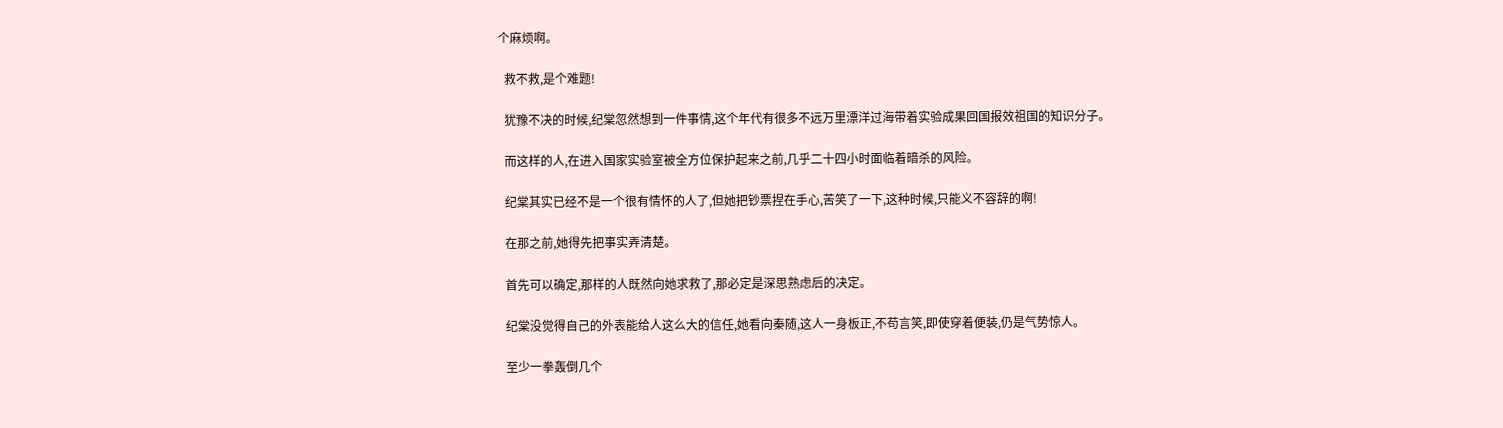个麻烦啊。

  救不救,是个难题!

  犹豫不决的时候,纪棠忽然想到一件事情,这个年代有很多不远万里漂洋过海带着实验成果回国报效祖国的知识分子。

  而这样的人,在进入国家实验室被全方位保护起来之前,几乎二十四小时面临着暗杀的风险。

  纪棠其实已经不是一个很有情怀的人了,但她把钞票捏在手心,苦笑了一下,这种时候,只能义不容辞的啊!

  在那之前,她得先把事实弄清楚。

  首先可以确定,那样的人既然向她求救了,那必定是深思熟虑后的决定。

  纪棠没觉得自己的外表能给人这么大的信任,她看向秦随,这人一身板正,不苟言笑,即使穿着便装,仍是气势惊人。

  至少一拳轰倒几个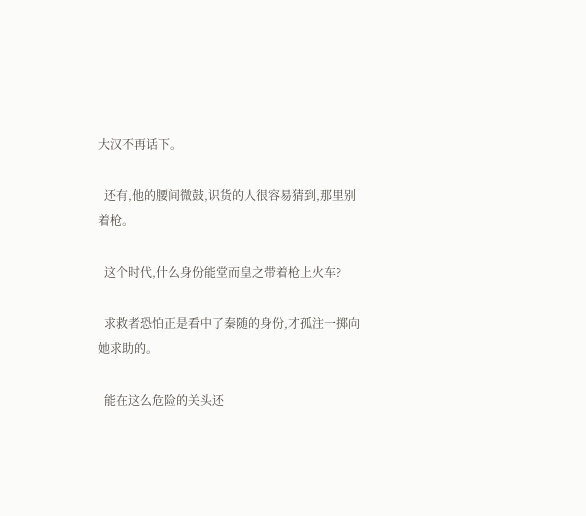大汉不再话下。

  还有,他的腰间微鼓,识货的人很容易猜到,那里别着枪。

  这个时代,什么身份能堂而皇之带着枪上火车?

  求救者恐怕正是看中了秦随的身份,才孤注一掷向她求助的。

  能在这么危险的关头还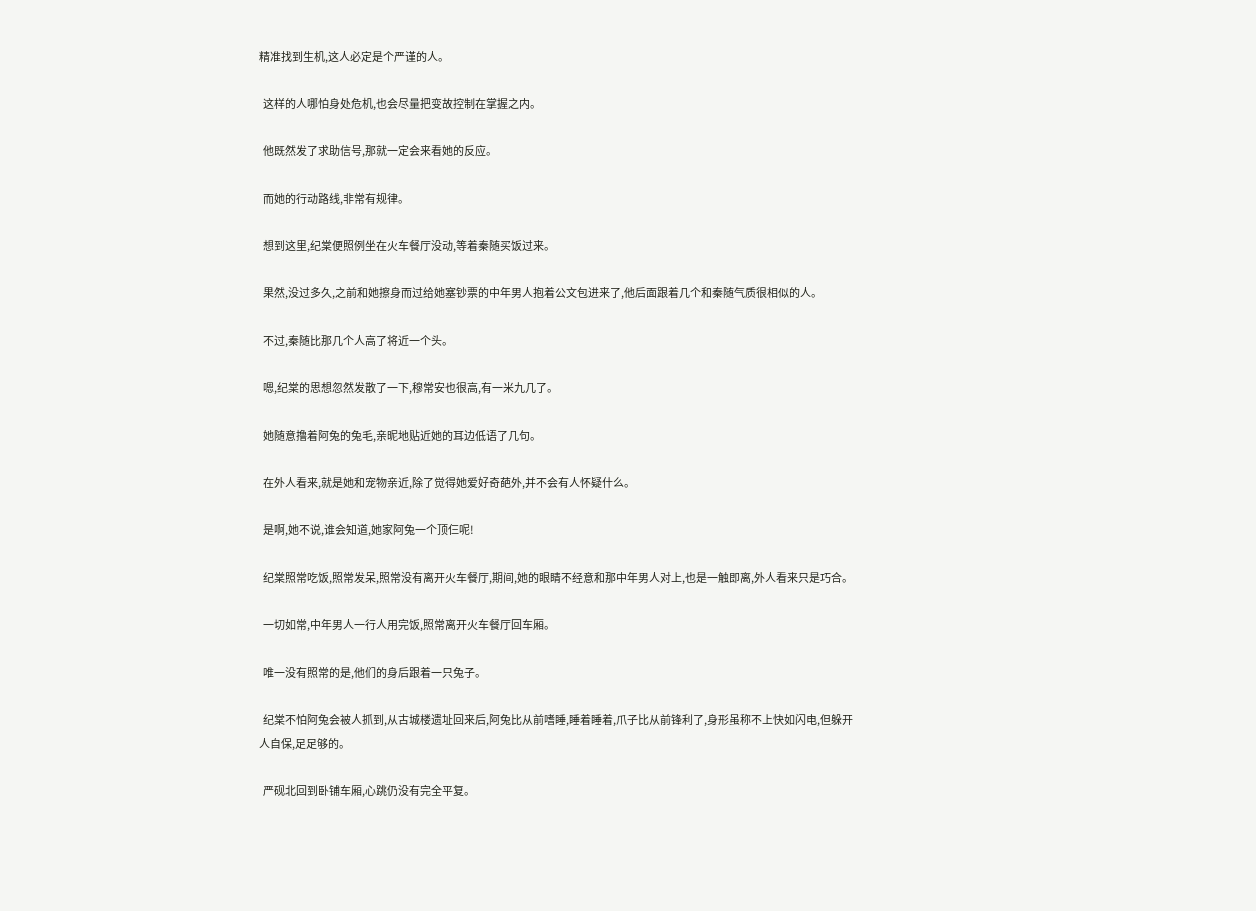精准找到生机,这人必定是个严谨的人。

  这样的人哪怕身处危机,也会尽量把变故控制在掌握之内。

  他既然发了求助信号,那就一定会来看她的反应。

  而她的行动路线,非常有规律。

  想到这里,纪棠便照例坐在火车餐厅没动,等着秦随买饭过来。

  果然,没过多久,之前和她擦身而过给她塞钞票的中年男人抱着公文包进来了,他后面跟着几个和秦随气质很相似的人。

  不过,秦随比那几个人高了将近一个头。

  嗯,纪棠的思想忽然发散了一下,穆常安也很高,有一米九几了。

  她随意撸着阿兔的兔毛,亲昵地贴近她的耳边低语了几句。

  在外人看来,就是她和宠物亲近,除了觉得她爱好奇葩外,并不会有人怀疑什么。

  是啊,她不说,谁会知道,她家阿兔一个顶仨呢!

  纪棠照常吃饭,照常发呆,照常没有离开火车餐厅,期间,她的眼睛不经意和那中年男人对上,也是一触即离,外人看来只是巧合。

  一切如常,中年男人一行人用完饭,照常离开火车餐厅回车厢。

  唯一没有照常的是,他们的身后跟着一只兔子。

  纪棠不怕阿兔会被人抓到,从古城楼遗址回来后,阿兔比从前嗜睡,睡着睡着,爪子比从前锋利了,身形虽称不上快如闪电,但躲开人自保,足足够的。

  严砚北回到卧铺车厢,心跳仍没有完全平复。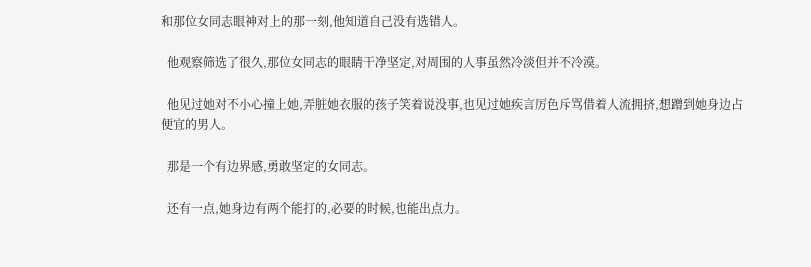和那位女同志眼神对上的那一刻,他知道自己没有选错人。

  他观察筛选了很久,那位女同志的眼睛干净坚定,对周围的人事虽然冷淡但并不冷漠。

  他见过她对不小心撞上她,弄脏她衣服的孩子笑着说没事,也见过她疾言厉色斥骂借着人流拥挤,想蹭到她身边占便宜的男人。

  那是一个有边界感,勇敢坚定的女同志。

  还有一点,她身边有两个能打的,必要的时候,也能出点力。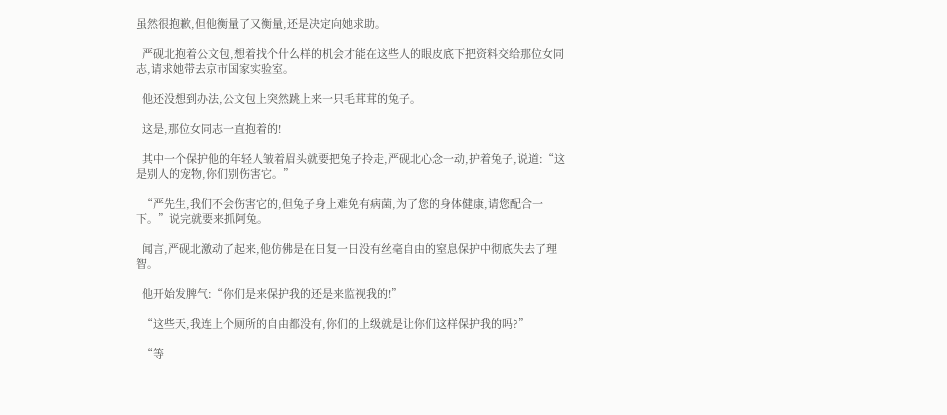虽然很抱歉,但他衡量了又衡量,还是决定向她求助。

  严砚北抱着公文包,想着找个什么样的机会才能在这些人的眼皮底下把资料交给那位女同志,请求她带去京市国家实验室。

  他还没想到办法,公文包上突然跳上来一只毛茸茸的兔子。

  这是,那位女同志一直抱着的!

  其中一个保护他的年轻人皱着眉头就要把兔子拎走,严砚北心念一动,护着兔子,说道:“这是别人的宠物,你们别伤害它。”

  “严先生,我们不会伤害它的,但兔子身上难免有病菌,为了您的身体健康,请您配合一下。”说完就要来抓阿兔。

  闻言,严砚北激动了起来,他仿佛是在日复一日没有丝毫自由的窒息保护中彻底失去了理智。

  他开始发脾气:“你们是来保护我的还是来监视我的!”

  “这些天,我连上个厕所的自由都没有,你们的上级就是让你们这样保护我的吗?”

  “等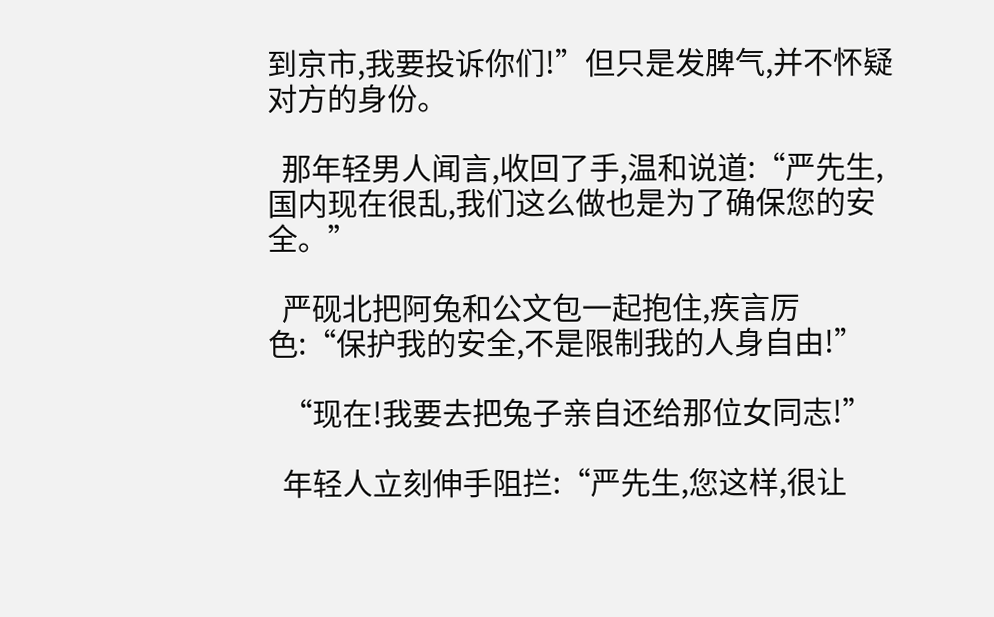到京市,我要投诉你们!”但只是发脾气,并不怀疑对方的身份。

  那年轻男人闻言,收回了手,温和说道:“严先生,国内现在很乱,我们这么做也是为了确保您的安全。”

  严砚北把阿兔和公文包一起抱住,疾言厉色:“保护我的安全,不是限制我的人身自由!”

  “现在!我要去把兔子亲自还给那位女同志!”

  年轻人立刻伸手阻拦:“严先生,您这样,很让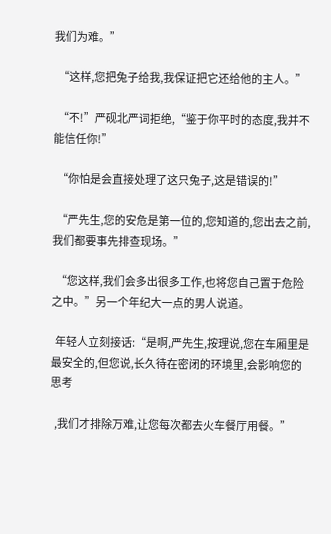我们为难。”

  “这样,您把兔子给我,我保证把它还给他的主人。”

  “不!”严砚北严词拒绝,“鉴于你平时的态度,我并不能信任你!”

  “你怕是会直接处理了这只兔子,这是错误的!”

  “严先生,您的安危是第一位的,您知道的,您出去之前,我们都要事先排查现场。”

  “您这样,我们会多出很多工作,也将您自己置于危险之中。”另一个年纪大一点的男人说道。

  年轻人立刻接话:“是啊,严先生,按理说,您在车厢里是最安全的,但您说,长久待在密闭的环境里,会影响您的思考

  ,我们才排除万难,让您每次都去火车餐厅用餐。”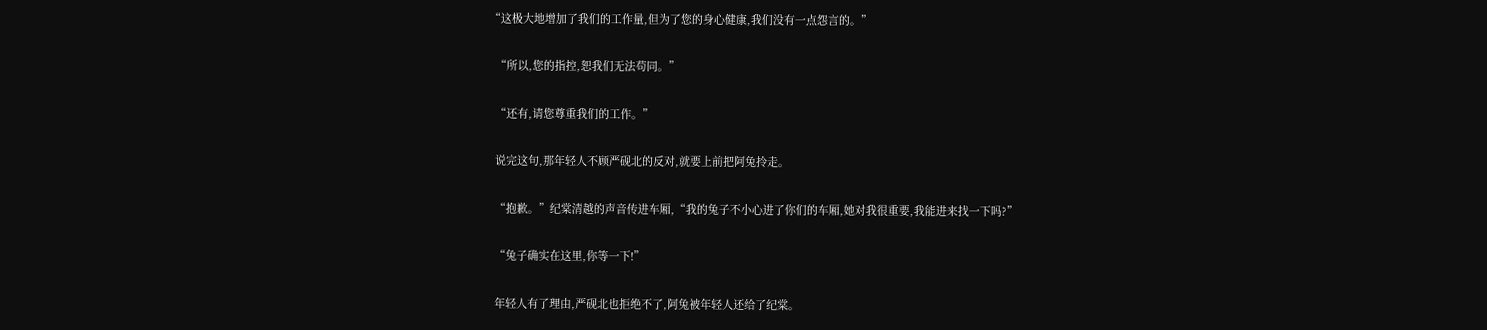“这极大地增加了我们的工作量,但为了您的身心健康,我们没有一点怨言的。”

  “所以,您的指控,恕我们无法苟同。”

  “还有,请您尊重我们的工作。”

  说完这句,那年轻人不顾严砚北的反对,就要上前把阿兔拎走。

  “抱歉。”纪棠清越的声音传进车厢,“我的兔子不小心进了你们的车厢,她对我很重要,我能进来找一下吗?”

  “兔子确实在这里,你等一下!”

  年轻人有了理由,严砚北也拒绝不了,阿兔被年轻人还给了纪棠。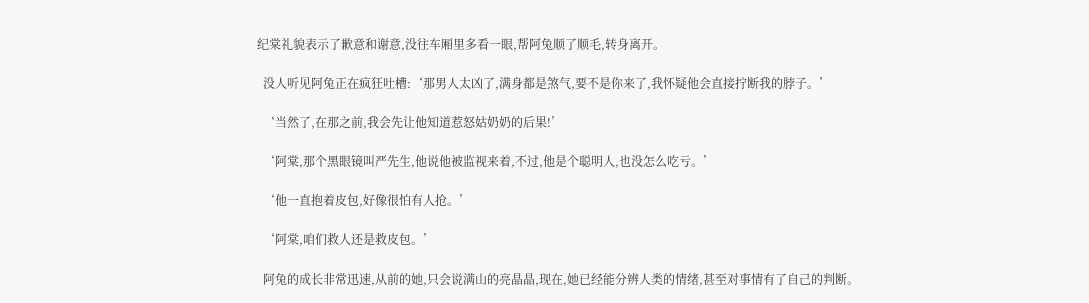纪棠礼貌表示了歉意和谢意,没往车厢里多看一眼,帮阿兔顺了顺毛,转身离开。

  没人听见阿兔正在疯狂吐槽:‘那男人太凶了,满身都是煞气,要不是你来了,我怀疑他会直接拧断我的脖子。’

  ‘当然了,在那之前,我会先让他知道惹怒姑奶奶的后果!’

  ‘阿棠,那个黑眼镜叫严先生,他说他被监视来着,不过,他是个聪明人,也没怎么吃亏。’

  ‘他一直抱着皮包,好像很怕有人抢。’

  ‘阿棠,咱们救人还是救皮包。’

  阿兔的成长非常迅速,从前的她,只会说满山的亮晶晶,现在,她已经能分辨人类的情绪,甚至对事情有了自己的判断。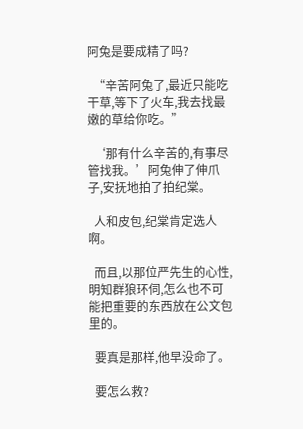阿兔是要成精了吗?

  “辛苦阿兔了,最近只能吃干草,等下了火车,我去找最嫩的草给你吃。”

  ‘那有什么辛苦的,有事尽管找我。’阿兔伸了伸爪子,安抚地拍了拍纪棠。

  人和皮包,纪棠肯定选人啊。

  而且,以那位严先生的心性,明知群狼环伺,怎么也不可能把重要的东西放在公文包里的。

  要真是那样,他早没命了。

  要怎么救?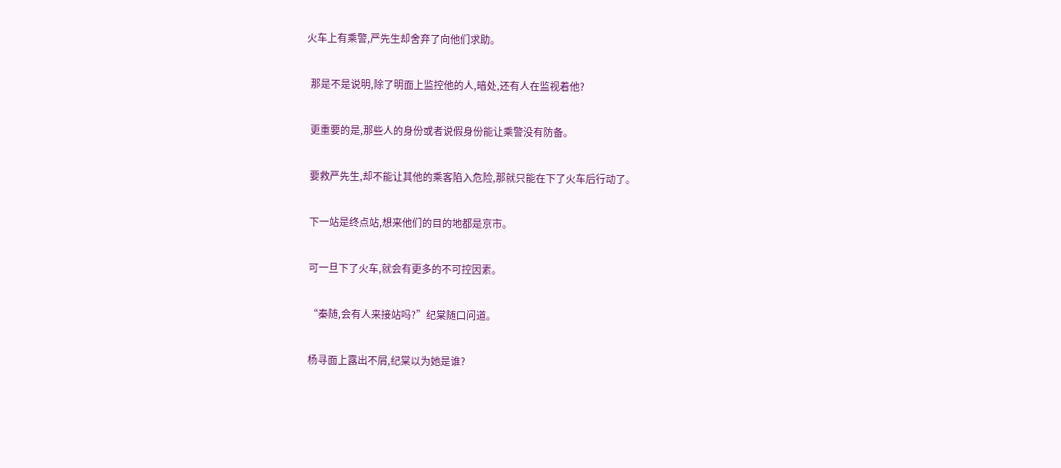火车上有乘警,严先生却舍弃了向他们求助。

  那是不是说明,除了明面上监控他的人,暗处,还有人在监视着他?

  更重要的是,那些人的身份或者说假身份能让乘警没有防备。

  要救严先生,却不能让其他的乘客陷入危险,那就只能在下了火车后行动了。

  下一站是终点站,想来他们的目的地都是京市。

  可一旦下了火车,就会有更多的不可控因素。

  “秦随,会有人来接站吗?”纪棠随口问道。

  杨寻面上露出不屑,纪棠以为她是谁?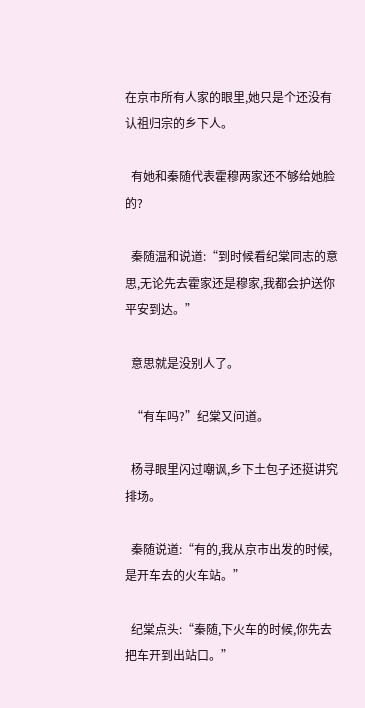在京市所有人家的眼里,她只是个还没有认祖归宗的乡下人。

  有她和秦随代表霍穆两家还不够给她脸的?

  秦随温和说道:“到时候看纪棠同志的意思,无论先去霍家还是穆家,我都会护送你平安到达。”

  意思就是没别人了。

  “有车吗?”纪棠又问道。

  杨寻眼里闪过嘲讽,乡下土包子还挺讲究排场。

  秦随说道:“有的,我从京市出发的时候,是开车去的火车站。”

  纪棠点头:“秦随,下火车的时候,你先去把车开到出站口。”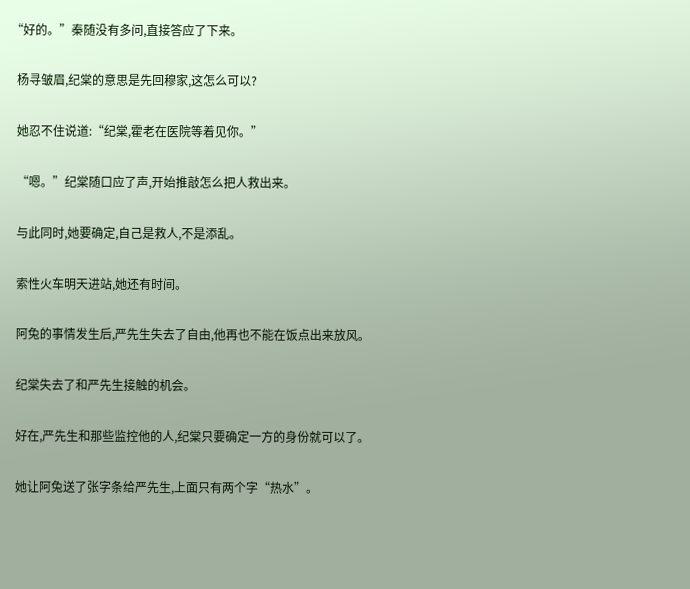“好的。”秦随没有多问,直接答应了下来。

  杨寻皱眉,纪棠的意思是先回穆家,这怎么可以?

  她忍不住说道:“纪棠,霍老在医院等着见你。”

  “嗯。”纪棠随口应了声,开始推敲怎么把人救出来。

  与此同时,她要确定,自己是救人,不是添乱。

  索性火车明天进站,她还有时间。

  阿兔的事情发生后,严先生失去了自由,他再也不能在饭点出来放风。

  纪棠失去了和严先生接触的机会。

  好在,严先生和那些监控他的人,纪棠只要确定一方的身份就可以了。

  她让阿兔送了张字条给严先生,上面只有两个字“热水”。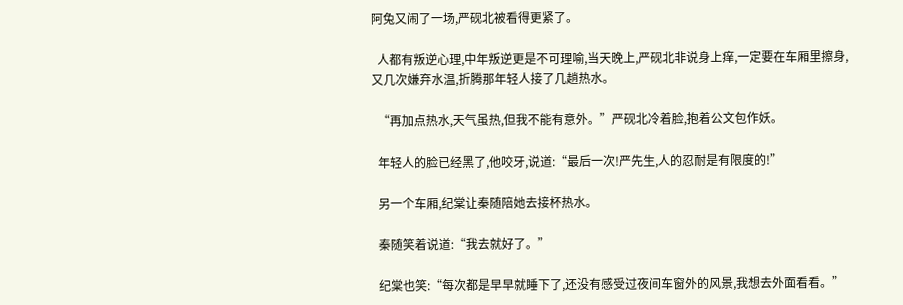阿兔又闹了一场,严砚北被看得更紧了。

  人都有叛逆心理,中年叛逆更是不可理喻,当天晚上,严砚北非说身上痒,一定要在车厢里擦身,又几次嫌弃水温,折腾那年轻人接了几趟热水。

  “再加点热水,天气虽热,但我不能有意外。”严砚北冷着脸,抱着公文包作妖。

  年轻人的脸已经黑了,他咬牙,说道:“最后一次!严先生,人的忍耐是有限度的!”

  另一个车厢,纪棠让秦随陪她去接杯热水。

  秦随笑着说道:“我去就好了。”

  纪棠也笑:“每次都是早早就睡下了,还没有感受过夜间车窗外的风景,我想去外面看看。”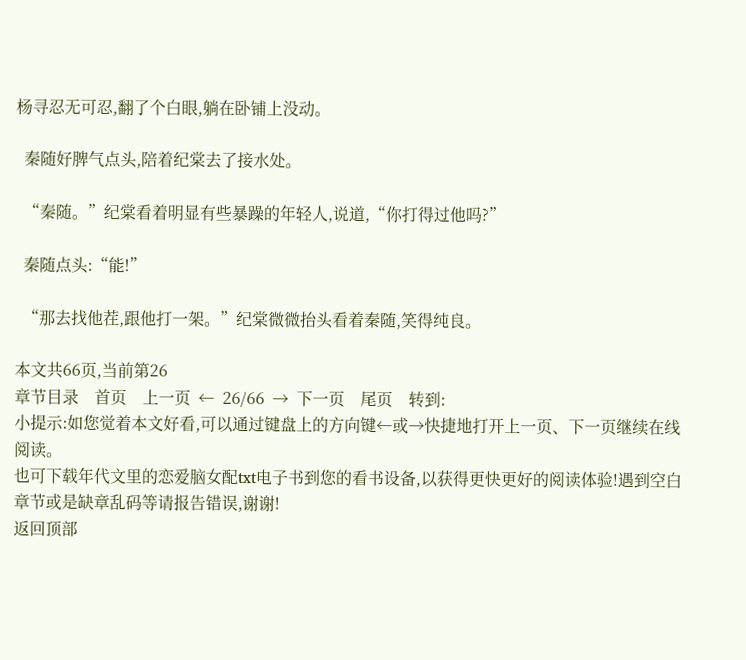杨寻忍无可忍,翻了个白眼,躺在卧铺上没动。

  秦随好脾气点头,陪着纪棠去了接水处。

  “秦随。”纪棠看着明显有些暴躁的年轻人,说道,“你打得过他吗?”

  秦随点头:“能!”

  “那去找他茬,跟他打一架。”纪棠微微抬头看着秦随,笑得纯良。

本文共66页,当前第26
章节目录    首页    上一页  ←  26/66  →  下一页    尾页    转到:
小提示:如您觉着本文好看,可以通过键盘上的方向键←或→快捷地打开上一页、下一页继续在线阅读。
也可下载年代文里的恋爱脑女配txt电子书到您的看书设备,以获得更快更好的阅读体验!遇到空白章节或是缺章乱码等请报告错误,谢谢!
返回顶部